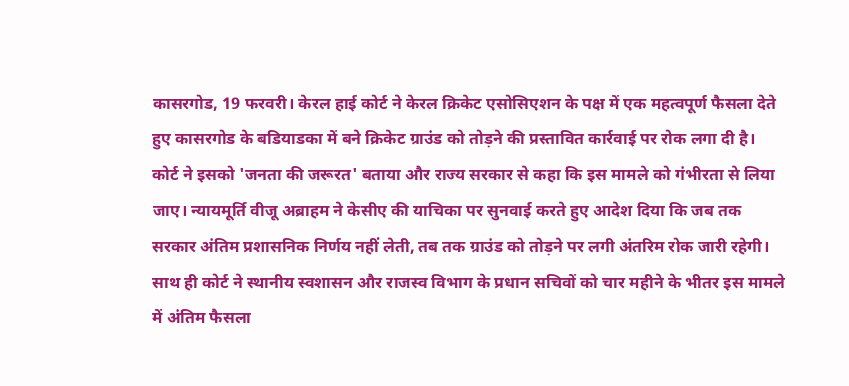कासरगोड, 19 फरवरी। केरल हाई कोर्ट ने केरल क्रिकेट एसोसिएशन के पक्ष में एक महत्वपूर्ण फैसला देते हुए कासरगोड के बडियाडका में बने क्रिकेट ग्राउंड को तोड़ने की प्रस्तावित कार्रवाई पर रोक लगा दी है।
कोर्ट ने इसको 'जनता की जरूरत' बताया और राज्य सरकार से कहा कि इस मामले को गंभीरता से लिया जाए। न्यायमूर्ति वीजू अब्राहम ने केसीए की याचिका पर सुनवाई करते हुए आदेश दिया कि जब तक सरकार अंतिम प्रशासनिक निर्णय नहीं लेती, तब तक ग्राउंड को तोड़ने पर लगी अंतरिम रोक जारी रहेगी। साथ ही कोर्ट ने स्थानीय स्वशासन और राजस्व विभाग के प्रधान सचिवों को चार महीने के भीतर इस मामले में अंतिम फैसला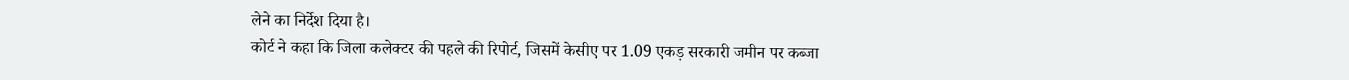लेने का निर्देश दिया है।
कोर्ट ने कहा कि जिला कलेक्टर की पहले की रिपोर्ट, जिसमें केसीए पर 1.09 एकड़ सरकारी जमीन पर कब्जा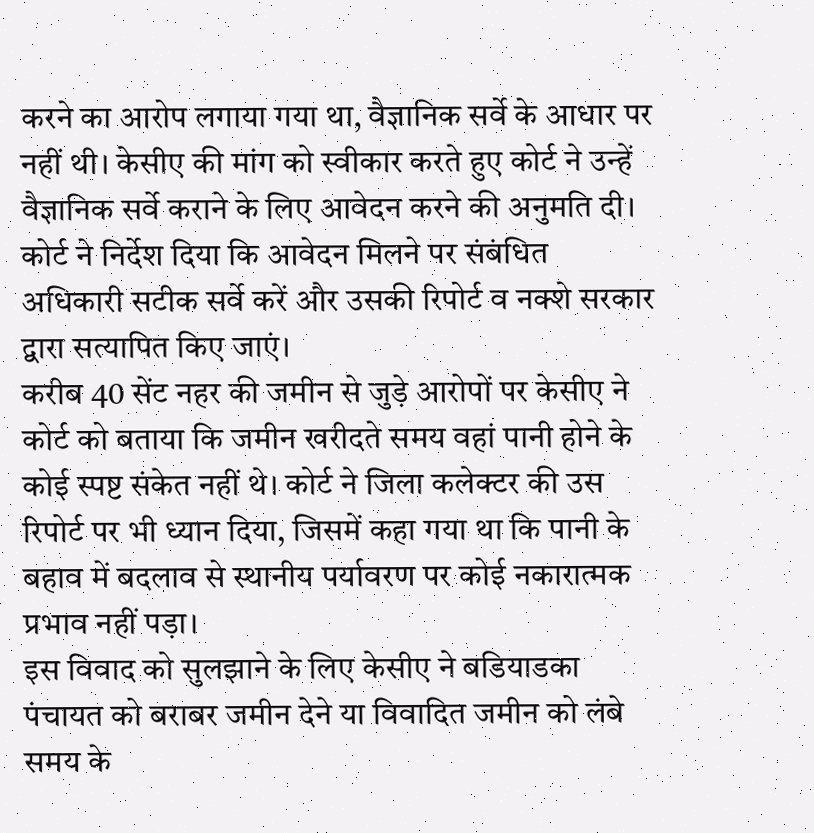करने का आरोप लगाया गया था, वैज्ञानिक सर्वे के आधार पर नहीं थी। केसीए की मांग को स्वीकार करते हुए कोर्ट ने उन्हें वैज्ञानिक सर्वे कराने के लिए आवेदन करने की अनुमति दी। कोर्ट ने निर्देश दिया कि आवेदन मिलने पर संबंधित अधिकारी सटीक सर्वे करें और उसकी रिपोर्ट व नक्शे सरकार द्वारा सत्यापित किए जाएं।
करीब 40 सेंट नहर की जमीन से जुड़े आरोपों पर केसीए ने कोर्ट को बताया कि जमीन खरीदते समय वहां पानी होने के कोई स्पष्ट संकेत नहीं थे। कोर्ट ने जिला कलेक्टर की उस रिपोर्ट पर भी ध्यान दिया, जिसमें कहा गया था कि पानी के बहाव में बदलाव से स्थानीय पर्यावरण पर कोई नकारात्मक प्रभाव नहीं पड़ा।
इस विवाद को सुलझाने के लिए केसीए ने बडियाडका पंचायत को बराबर जमीन देने या विवादित जमीन को लंबे समय के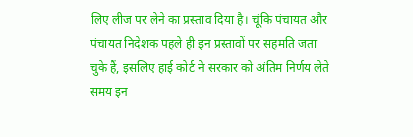लिए लीज पर लेने का प्रस्ताव दिया है। चूंकि पंचायत और पंचायत निदेशक पहले ही इन प्रस्तावों पर सहमति जता चुके हैं, इसलिए हाई कोर्ट ने सरकार को अंतिम निर्णय लेते समय इन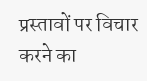प्रस्तावों पर विचार करने का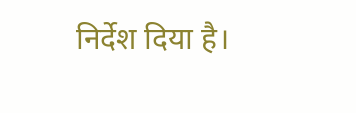निर्देश दिया है।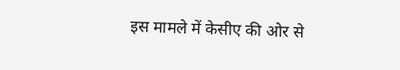इस मामले में केसीए की ओर से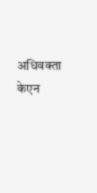अधिवक्ता केएन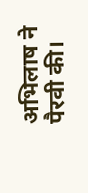अभिलाष ने पैरवी की।